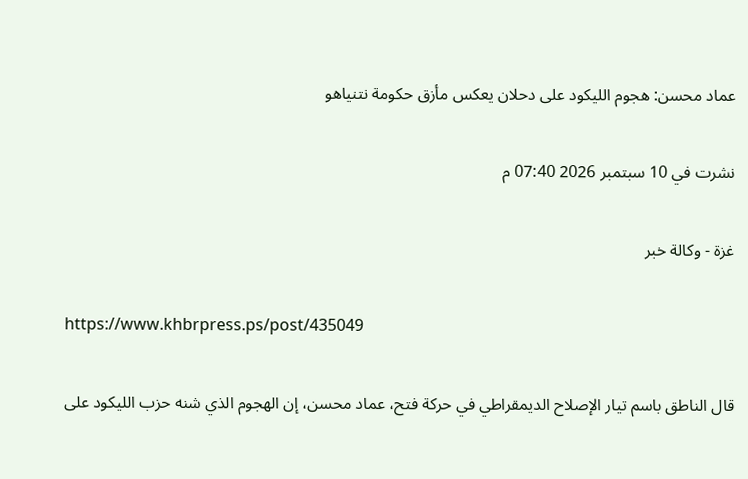عماد محسن: هجوم الليكود على دحلان يعكس مأزق حكومة نتنياهو

نشرت في 10 سبتمبر 2026 07:40 م

غزة - وكالة خبر

https://www.khbrpress.ps/post/435049

قال الناطق باسم تيار الإصلاح الديمقراطي في حركة فتح، عماد محسن، إن الهجوم الذي شنه حزب الليكود على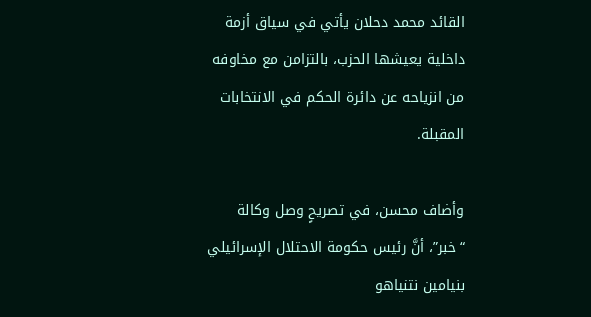القائد محمد دحلان يأتي في سياق أزمة داخلية يعيشها الحزب، بالتزامن مع مخاوفه من انزياحه عن دائرة الحكم في الانتخابات المقبلة.

وأضاف محسن، في تصريحٍ وصل وكالة “خبر”، أنَّ رئيس حكومة الاحتلال الإسرائيلي بنيامين نتنياهو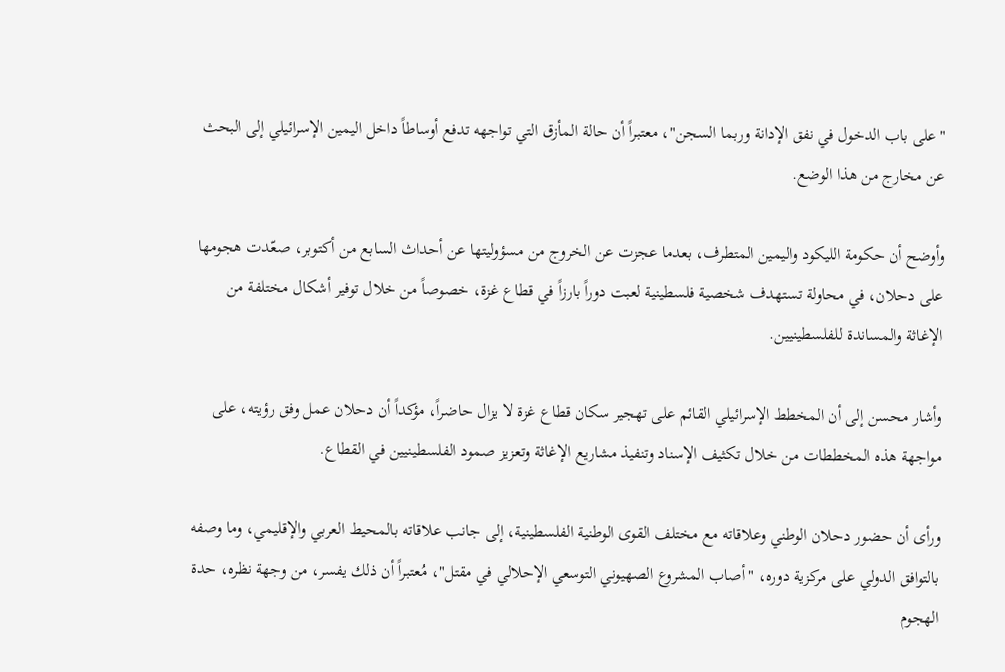"على باب الدخول في نفق الإدانة وربما السجن"، معتبراً أن حالة المأزق التي تواجهه تدفع أوساطاً داخل اليمين الإسرائيلي إلى البحث عن مخارج من هذا الوضع.

وأوضح أن حكومة الليكود واليمين المتطرف، بعدما عجزت عن الخروج من مسؤوليتها عن أحداث السابع من أكتوبر، صعّدت هجومها على دحلان، في محاولة تستهدف شخصية فلسطينية لعبت دوراً بارزاً في قطاع غزة، خصوصاً من خلال توفير أشكال مختلفة من الإغاثة والمساندة للفلسطينيين.

وأشار محسن إلى أن المخطط الإسرائيلي القائم على تهجير سكان قطاع غزة لا يزال حاضراً، مؤكداً أن دحلان عمل وفق رؤيته، على مواجهة هذه المخططات من خلال تكثيف الإسناد وتنفيذ مشاريع الإغاثة وتعزيز صمود الفلسطينيين في القطاع.

ورأى أن حضور دحلان الوطني وعلاقاته مع مختلف القوى الوطنية الفلسطينية، إلى جانب علاقاته بالمحيط العربي والإقليمي، وما وصفه بالتوافق الدولي على مركزية دوره، "أصاب المشروع الصهيوني التوسعي الإحلالي في مقتل"، مُعتبراً أن ذلك يفسر، من وجهة نظره، حدة الهجوم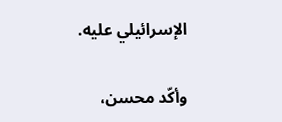الإسرائيلي عليه.

وأكّد محسن،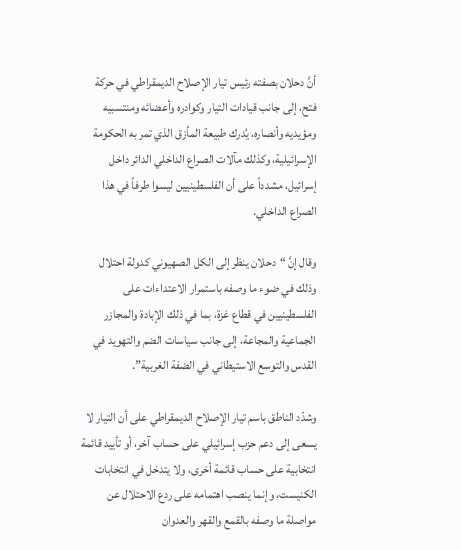أنَّ دحلان بصفته رئيس تيار الإصلاح الديمقراطي في حركة فتح، إلى جانب قيادات التيار وكوادره وأعضائه ومنتسبيه ومؤيديه وأنصاره، يُدرك طبيعة المأزق الذي تمر به الحكومة الإسرائيلية، وكذلك مآلات الصراع الداخلي الدائر داخل إسرائيل، مشدداً على أن الفلسطينيين ليسوا طرفاً في هذا الصراع الداخلي.

وقال إنَّ “دحلان ينظر إلى الكل الصهيوني كدولة احتلال وذلك في ضوء ما وصفه باستمرار الاعتداءات على الفلسطينيين في قطاع غزة، بما في ذلك الإبادة والمجازر الجماعية والمجاعة، إلى جانب سياسات الضم والتهويد في القدس والتوسع الاستيطاني في الضفة الغربية”.

وشدّد الناطق باسم تيار الإصلاح الديمقراطي على أن التيار لا يسعى إلى دعم حزب إسرائيلي على حساب آخر، أو تأييد قائمة انتخابية على حساب قائمة أخرى، ولا يتدخل في انتخابات الكنيست، وإنما ينصب اهتمامه على ردع الاحتلال عن مواصلة ما وصفه بالقمع والقهر والعدوان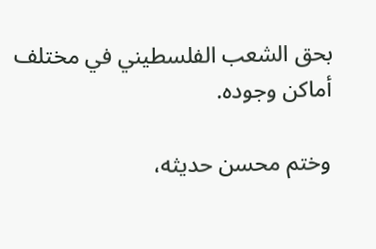بحق الشعب الفلسطيني في مختلف أماكن وجوده.

وختم محسن حديثه،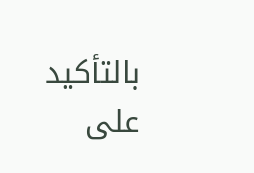بالتأكيد على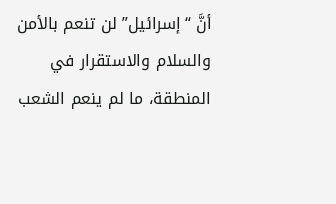أنَّ “إسرائيل” لن تنعم بالأمن والسلام والاستقرار في المنطقة، ما لم ينعم الشعب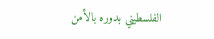الفلسطيني بدوره بالأمن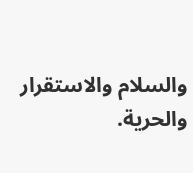والسلام والاستقرار والحرية.